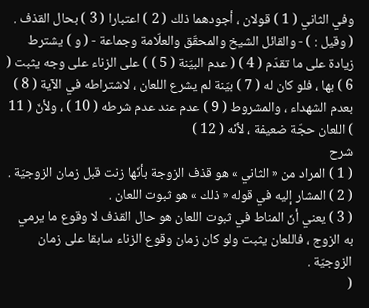وفي الثاني ( 1 ) قولان ، أجودهما ذلك ( 2 ) اعتبارا ( 3 ) بحال القذف .
( وقيل : ) - والقائل الشيخ والمحقّق والعلّامة وجماعة - ( و ) يشترط زيادة على ما تقدّم ( 4 ) ( عدم البيّنة ( 5 ) ) على الزناء على وجه يثبت ( 6 ) بها ، فلو كان له ( 7 ) بيّنة لم يشرع اللعان ، لاشتراطه في الآية ( 8 ) بعدم الشهداء ، والمشروط ( 9 ) عدم عند عدم شرطه ( 10 ) ، ولأنّ ( 11 ) اللعان حجّة ضعيفة ، لأنّه ( 12 )
شرح
( 1 ) المراد من « الثاني » هو قذف الزوجة بأنّها زنت قبل زمان الزوجيّة .
( 2 ) المشار إليه في قوله « ذلك » هو ثبوت اللعان .
( 3 ) يعني أنّ المناط في ثبوت اللعان هو حال القذف لا وقوع ما يرمي به الزوج ، فاللعان يثبت ولو كان زمان وقوع الزناء سابقا على زمان الزوجيّة .
(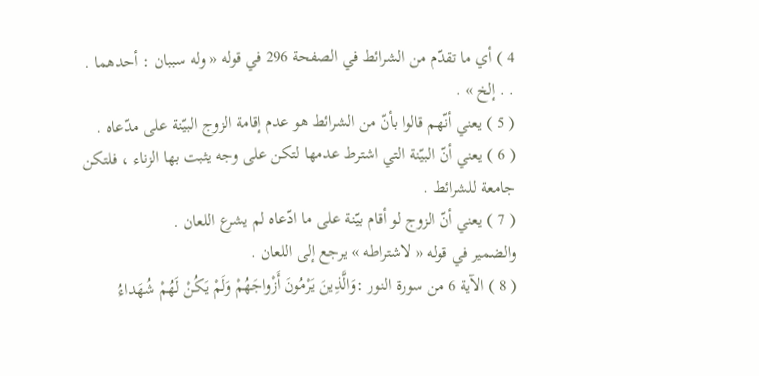4 ) أي ما تقدّم من الشرائط في الصفحة 296 في قوله « وله سببان : أحدهما . . . إلخ » .
( 5 ) يعني أنّهم قالوا بأنّ من الشرائط هو عدم إقامة الزوج البيّنة على مدّعاه .
( 6 ) يعني أنّ البيّنة التي اشترط عدمها لتكن على وجه يثبت بها الزناء ، فلتكن جامعة للشرائط .
( 7 ) يعني أنّ الزوج لو أقام بيّنة على ما ادّعاه لم يشرع اللعان .
والضمير في قوله « لاشتراطه » يرجع إلى اللعان .
( 8 ) الآية 6 من سورة النور :وَالَّذِينَ يَرْمُونَ أَزْواجَهُمْ وَلَمْ يَكُنْ لَهُمْ شُهَداءُ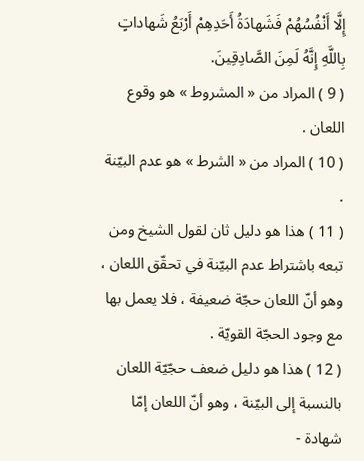إِلَّا أَنْفُسُهُمْ فَشَهادَةُ أَحَدِهِمْ أَرْبَعُ شَهاداتٍ بِاللَّهِ إِنَّهُ لَمِنَ الصَّادِقِينَ.
( 9 ) المراد من « المشروط » هو وقوع اللعان .
( 10 ) المراد من « الشرط » هو عدم البيّنة .
( 11 ) هذا هو دليل ثان لقول الشيخ ومن تبعه باشتراط عدم البيّنة في تحقّق اللعان ، وهو أنّ اللعان حجّة ضعيفة ، فلا يعمل بها مع وجود الحجّة القويّة .
( 12 ) هذا هو دليل ضعف حجّيّة اللعان بالنسبة إلى البيّنة ، وهو أنّ اللعان إمّا شهادة -